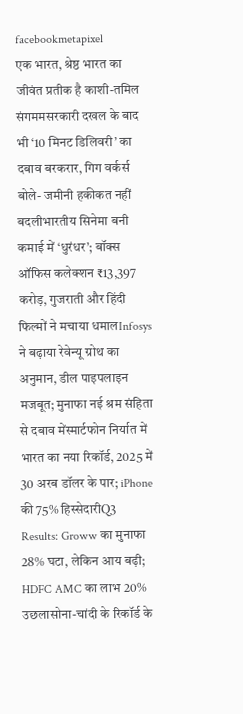facebookmetapixel
एक भारत, श्रेष्ठ भारत का जीवंत प्रतीक है काशी-तमिल संगममसरकारी दखल के बाद भी ‘10 मिनट डिलिवरी’ का दबाव बरकरार, गिग वर्कर्स बोले- जमीनी हकीकत नहीं बदलीभारतीय सिनेमा बनी कमाई में ‘धुरंधर’; बॉक्स ऑफिस कलेक्शन ₹13,397 करोड़, गुजराती और हिंदी फिल्मों ने मचाया धमालInfosys ने बढ़ाया रेवेन्यू ग्रोथ का अनुमान, डील पाइपलाइन मजबूत; मुनाफा नई श्रम संहिता से दबाव मेंस्मार्टफोन निर्यात में भारत का नया रिकॉर्ड, 2025 में 30 अरब डॉलर के पार; iPhone की 75% हिस्सेदारीQ3 Results: Groww का मुनाफा 28% घटा, लेकिन आय बढ़ी; HDFC AMC का लाभ 20% उछलासोना-चांदी के रिकॉर्ड के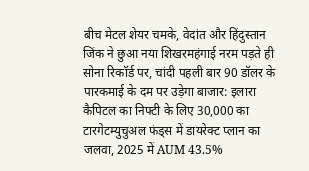बीच मेटल शेयर चमके, वेदांत और हिंदुस्तान जिंक ने छुआ नया शिखरमहंगाई नरम पड़ते ही सोना रिकॉर्ड पर, चांदी पहली बार 90 डॉलर के पारकमाई के दम पर उड़ेगा बाजार: इलारा कैपिटल का निफ्टी के लिए 30,000 का टारगेटम्युचुअल फंड्स में डायरेक्ट प्लान का जलवा, 2025 में AUM 43.5%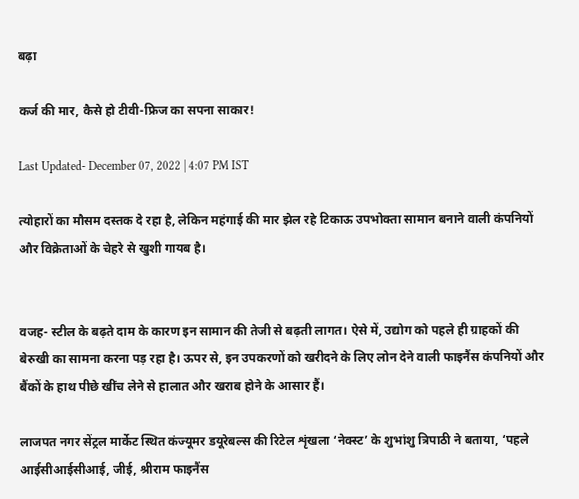बढ़ा

कर्ज की मार, कैसे हो टीवी-फ्रिज का सपना साकार!

Last Updated- December 07, 2022 | 4:07 PM IST

त्योहारों का मौसम दस्तक दे रहा है, लेकिन महंगाई की मार झेल रहे टिकाऊ उपभोक्ता सामान बनाने वाली कंपनियों और विक्रेताओं के चेहरे से खुशी गायब है।


वजह- स्टील के बढ़ते दाम के कारण इन सामान की तेजी से बढ़ती लागत। ऐसे में, उद्योग को पहले ही ग्राहकों की बेरुखी का सामना करना पड़ रहा है। ऊपर से, इन उपकरणों को खरीदने के लिए लोन देने वाली फाइनैंस कंपनियों और बैंकों के हाथ पीछे खींच लेने से हालात और खराब होने के आसार हैं।

लाजपत नगर सेंट्रल मार्केट स्थित कंज्यूमर डयूरेबल्स की रिटेल शृंखला ‘नेक्स्ट’ के शुभांशु त्रिपाठी ने बताया, ‘पहले आईसीआईसीआई, जीई, श्रीराम फाइनैंस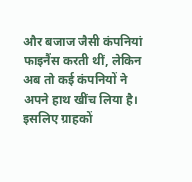और बजाज जैसी कंपनियां फाइनैंस करती थीं, लेकिन अब तो कई कंपनियों ने अपने हाथ खींच लिया है। इसलिए ग्राहकों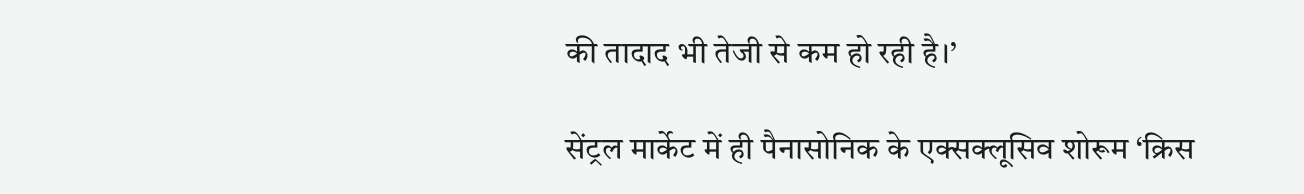की तादाद भी तेजी से कम हो रही है।’

सेंट्रल मार्केट में ही पैनासोनिक के एक्सक्लूसिव शोरूम ‘क्रिस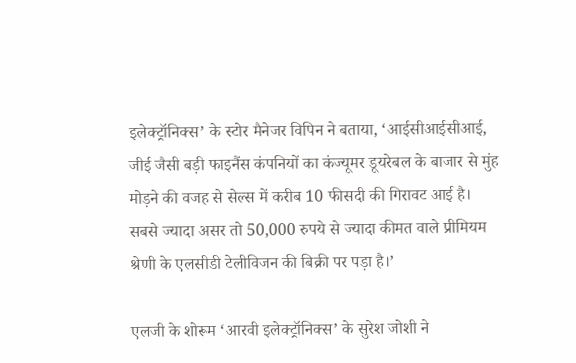इलेक्ट्रॉनिक्स’ के स्टोर मैनेजर विपिन ने बताया, ‘आईसीआईसीआई, जीई जैसी बड़ी फाइनैंस कंपनियों का कंज्यूमर डूयरेबल के बाजार से मुंह मोड़ने की वजह से सेल्स में करीब 10 फीसदी की गिरावट आई है। सबसे ज्यादा असर तो 50,000 रुपये से ज्यादा कीमत वाले प्रीमियम श्रेणी के एलसीडी टेलीविजन की बिक्री पर पड़ा है।’

एलजी के शोरूम ‘आरवी इलेक्ट्रॉनिक्स’ के सुरेश जोशी ने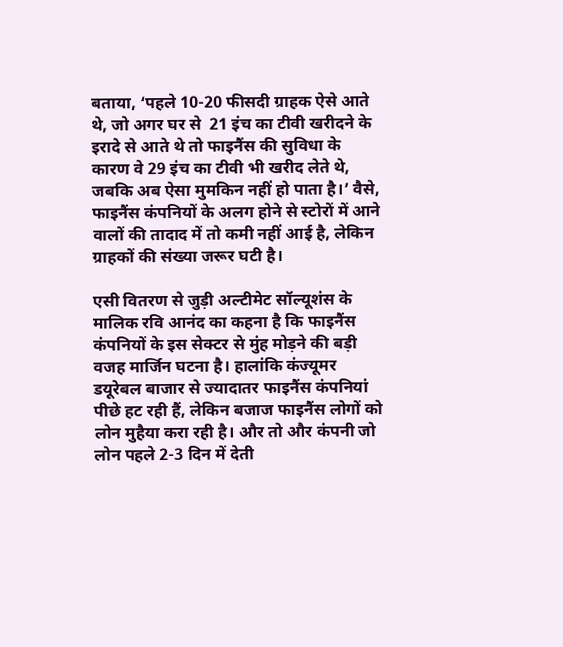बताया, ‘पहले 10-20 फीसदी ग्राहक ऐसे आते थे, जो अगर घर से  21 इंच का टीवी खरीदने के इरादे से आते थे तो फाइनैंस की सुविधा के कारण वे 29 इंच का टीवी भी खरीद लेते थे, जबकि अब ऐसा मुमकिन नहीं हो पाता है।’ वैसे, फाइनैंस कंपनियों के अलग होने से स्टोरों में आने वालों की तादाद में तो कमी नहीं आई है, लेकिन ग्राहकों की संख्या जरूर घटी है।

एसी वितरण से जुड़ी अल्टीमेट सॉल्यूशंस के मालिक रवि आनंद का कहना है कि फाइनैंस कंपनियों के इस सेक्टर से मुंह मोड़ने की बड़ी वजह मार्जिन घटना है। हालांकि कंज्यूमर डयूरेबल बाजार से ज्यादातर फाइनैंस कंपनियां पीछे हट रही हैं, लेकिन बजाज फाइनैंस लोगों को लोन मुहैया करा रही है। और तो और कंपनी जो लोन पहले 2-3 दिन में देती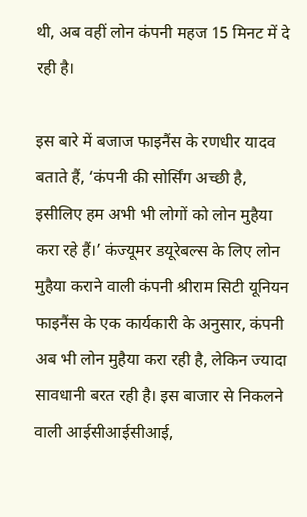थी, अब वहीं लोन कंपनी महज 15 मिनट में दे रही है।

इस बारे में बजाज फाइनैंस के रणधीर यादव बताते हैं, ‘कंपनी की सोर्सिंग अच्छी है, इसीलिए हम अभी भी लोगों को लोन मुहैया करा रहे हैं।’ कंज्यूमर डयूरेबल्स के लिए लोन मुहैया कराने वाली कंपनी श्रीराम सिटी यूनियन फाइनैंस के एक कार्यकारी के अनुसार, कंपनी अब भी लोन मुहैया करा रही है, लेकिन ज्यादा सावधानी बरत रही है। इस बाजार से निकलने वाली आईसीआईसीआई,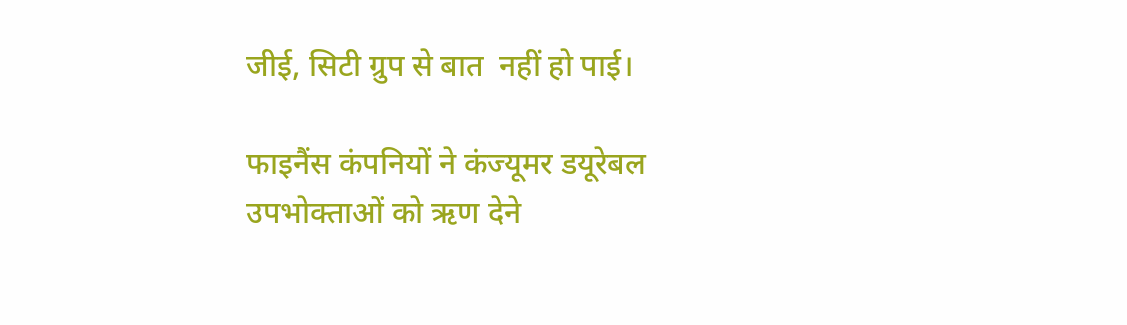जीई, सिटी ग्रुप से बात  नहीं हो पाई।

फाइनैंस कंपनियों ने कंज्यूमर डयूरेबल उपभोक्ताओं को ऋण देने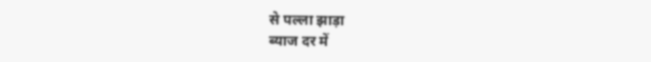से पल्ला झाड़ा
ब्याज दर में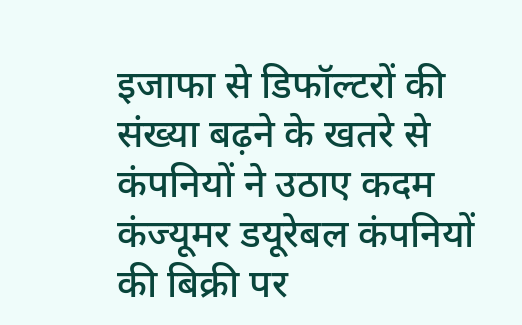इजाफा से डिफॉल्टरों की संख्या बढ़ने के खतरे से कंपनियों ने उठाए कदम
कंज्यूमर डयूरेबल कंपनियों की बिक्री पर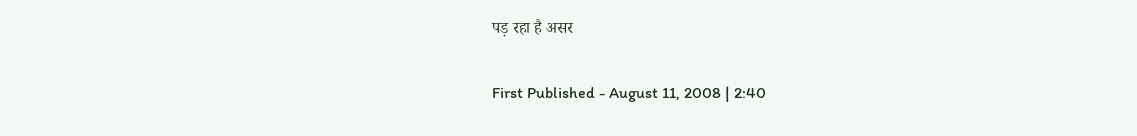पड़ रहा है असर

First Published - August 11, 2008 | 2:40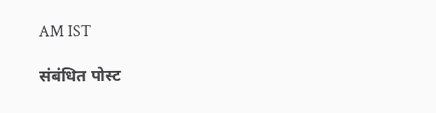AM IST

संबंधित पोस्ट